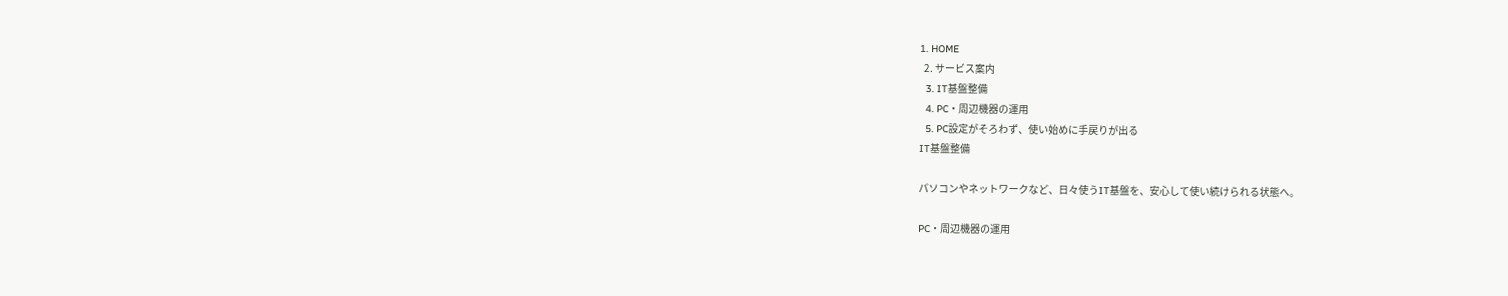1. HOME
  2. サービス案内
  3. IT基盤整備
  4. PC・周辺機器の運用
  5. PC設定がそろわず、使い始めに手戻りが出る
IT基盤整備

パソコンやネットワークなど、日々使うIT基盤を、安心して使い続けられる状態へ。

PC・周辺機器の運用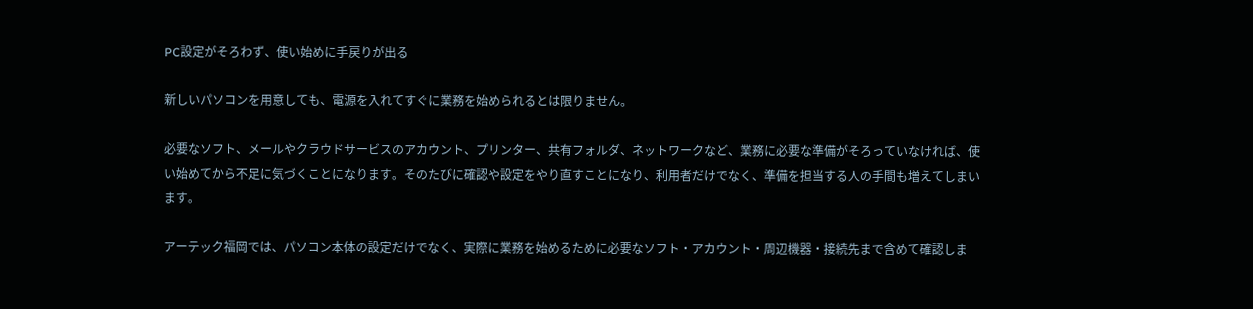PC設定がそろわず、使い始めに手戻りが出る

新しいパソコンを用意しても、電源を入れてすぐに業務を始められるとは限りません。

必要なソフト、メールやクラウドサービスのアカウント、プリンター、共有フォルダ、ネットワークなど、業務に必要な準備がそろっていなければ、使い始めてから不足に気づくことになります。そのたびに確認や設定をやり直すことになり、利用者だけでなく、準備を担当する人の手間も増えてしまいます。

アーテック福岡では、パソコン本体の設定だけでなく、実際に業務を始めるために必要なソフト・アカウント・周辺機器・接続先まで含めて確認しま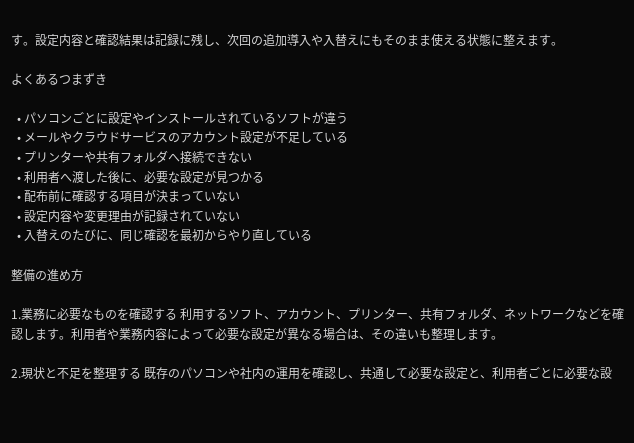す。設定内容と確認結果は記録に残し、次回の追加導入や入替えにもそのまま使える状態に整えます。

よくあるつまずき

  • パソコンごとに設定やインストールされているソフトが違う
  • メールやクラウドサービスのアカウント設定が不足している
  • プリンターや共有フォルダへ接続できない
  • 利用者へ渡した後に、必要な設定が見つかる
  • 配布前に確認する項目が決まっていない
  • 設定内容や変更理由が記録されていない
  • 入替えのたびに、同じ確認を最初からやり直している

整備の進め方

1.業務に必要なものを確認する 利用するソフト、アカウント、プリンター、共有フォルダ、ネットワークなどを確認します。利用者や業務内容によって必要な設定が異なる場合は、その違いも整理します。

2.現状と不足を整理する 既存のパソコンや社内の運用を確認し、共通して必要な設定と、利用者ごとに必要な設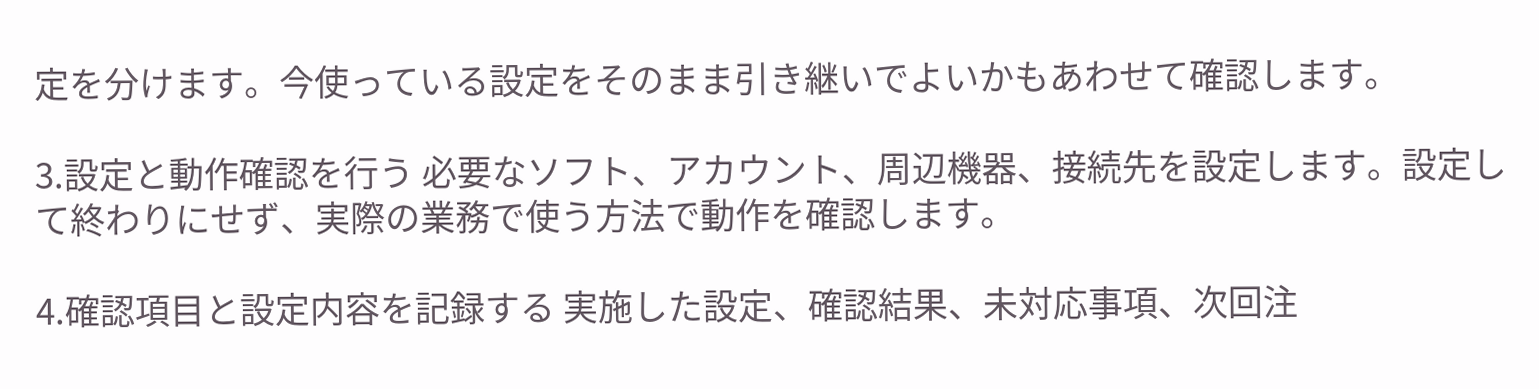定を分けます。今使っている設定をそのまま引き継いでよいかもあわせて確認します。

3.設定と動作確認を行う 必要なソフト、アカウント、周辺機器、接続先を設定します。設定して終わりにせず、実際の業務で使う方法で動作を確認します。

4.確認項目と設定内容を記録する 実施した設定、確認結果、未対応事項、次回注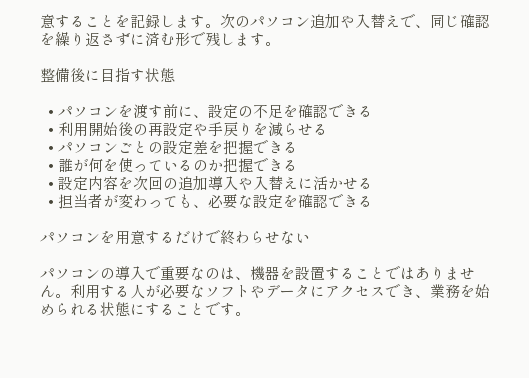意することを記録します。次のパソコン追加や入替えで、同じ確認を繰り返さずに済む形で残します。

整備後に目指す状態

  • パソコンを渡す前に、設定の不足を確認できる
  • 利用開始後の再設定や手戻りを減らせる
  • パソコンごとの設定差を把握できる
  • 誰が何を使っているのか把握できる
  • 設定内容を次回の追加導入や入替えに活かせる
  • 担当者が変わっても、必要な設定を確認できる

パソコンを用意するだけで終わらせない

パソコンの導入で重要なのは、機器を設置することではありません。利用する人が必要なソフトやデータにアクセスでき、業務を始められる状態にすることです。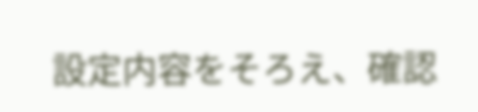設定内容をそろえ、確認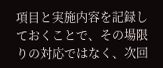項目と実施内容を記録しておくことで、その場限りの対応ではなく、次回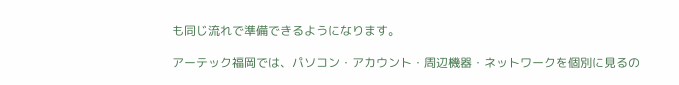も同じ流れで準備できるようになります。

アーテック福岡では、パソコン・アカウント・周辺機器・ネットワークを個別に見るの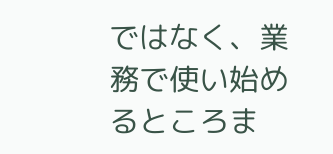ではなく、業務で使い始めるところま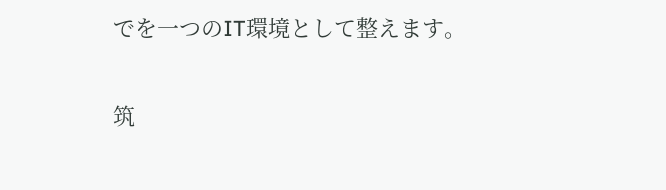でを一つのIT環境として整えます。

筑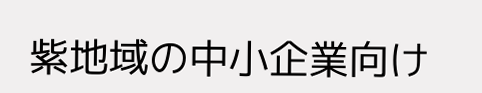紫地域の中小企業向け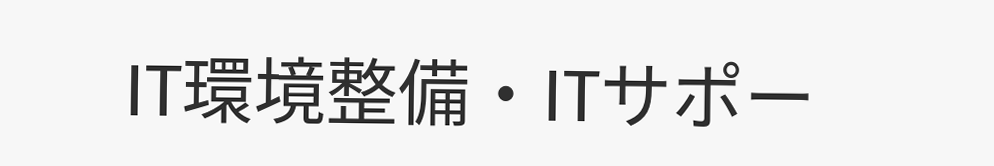IT環境整備・ITサポー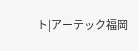ト|アーテック福岡